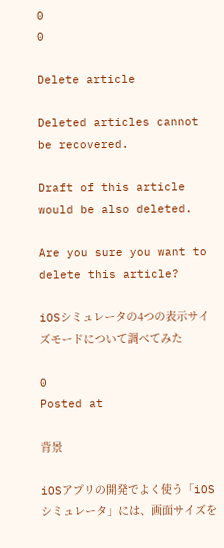0
0

Delete article

Deleted articles cannot be recovered.

Draft of this article would be also deleted.

Are you sure you want to delete this article?

iOSシミュレータの4つの表示サイズモードについて調べてみた

0
Posted at

背景

iOSアプリの開発でよく使う「iOSシミュレータ」には、画面サイズを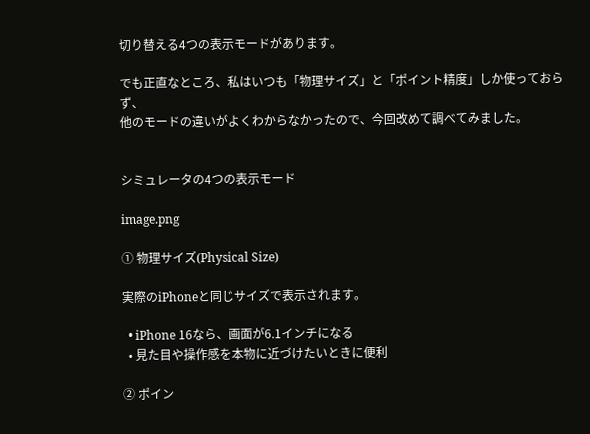切り替える4つの表示モードがあります。

でも正直なところ、私はいつも「物理サイズ」と「ポイント精度」しか使っておらず、
他のモードの違いがよくわからなかったので、今回改めて調べてみました。


シミュレータの4つの表示モード

image.png

① 物理サイズ(Physical Size)

実際のiPhoneと同じサイズで表示されます。

  • iPhone 16なら、画面が6.1インチになる
  • 見た目や操作感を本物に近づけたいときに便利

② ポイン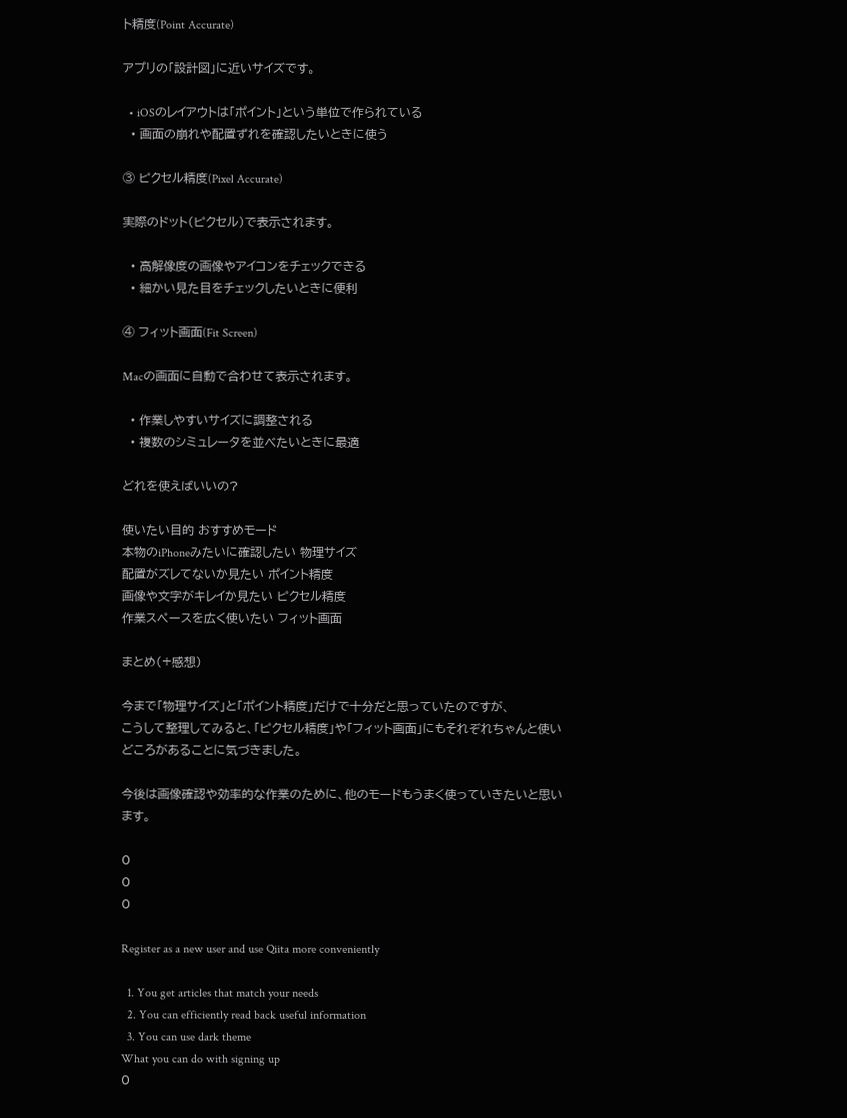ト精度(Point Accurate)

アプリの「設計図」に近いサイズです。

  • iOSのレイアウトは「ポイント」という単位で作られている
  • 画面の崩れや配置ずれを確認したいときに使う

③ ピクセル精度(Pixel Accurate)

実際のドット(ピクセル)で表示されます。

  • 高解像度の画像やアイコンをチェックできる
  • 細かい見た目をチェックしたいときに便利

④ フィット画面(Fit Screen)

Macの画面に自動で合わせて表示されます。

  • 作業しやすいサイズに調整される
  • 複数のシミュレータを並べたいときに最適

どれを使えばいいの?

使いたい目的 おすすめモード
本物のiPhoneみたいに確認したい 物理サイズ
配置がズレてないか見たい ポイント精度
画像や文字がキレイか見たい ピクセル精度
作業スペースを広く使いたい フィット画面

まとめ(+感想)

今まで「物理サイズ」と「ポイント精度」だけで十分だと思っていたのですが、
こうして整理してみると、「ピクセル精度」や「フィット画面」にもそれぞれちゃんと使いどころがあることに気づきました。

今後は画像確認や効率的な作業のために、他のモードもうまく使っていきたいと思います。

0
0
0

Register as a new user and use Qiita more conveniently

  1. You get articles that match your needs
  2. You can efficiently read back useful information
  3. You can use dark theme
What you can do with signing up
0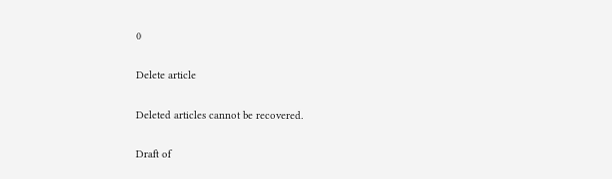0

Delete article

Deleted articles cannot be recovered.

Draft of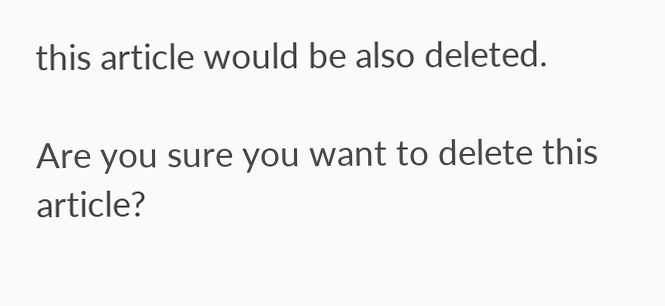this article would be also deleted.

Are you sure you want to delete this article?